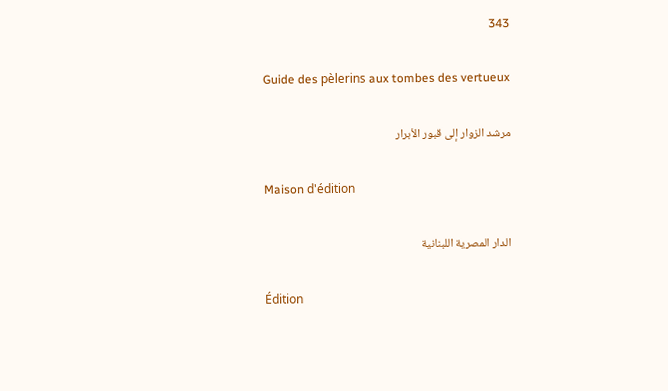343

Guide des pèlerins aux tombes des vertueux

مرشد الزوار إلى قبور الأبرار

Maison d'édition

الدار المصرية اللبنانية

Édition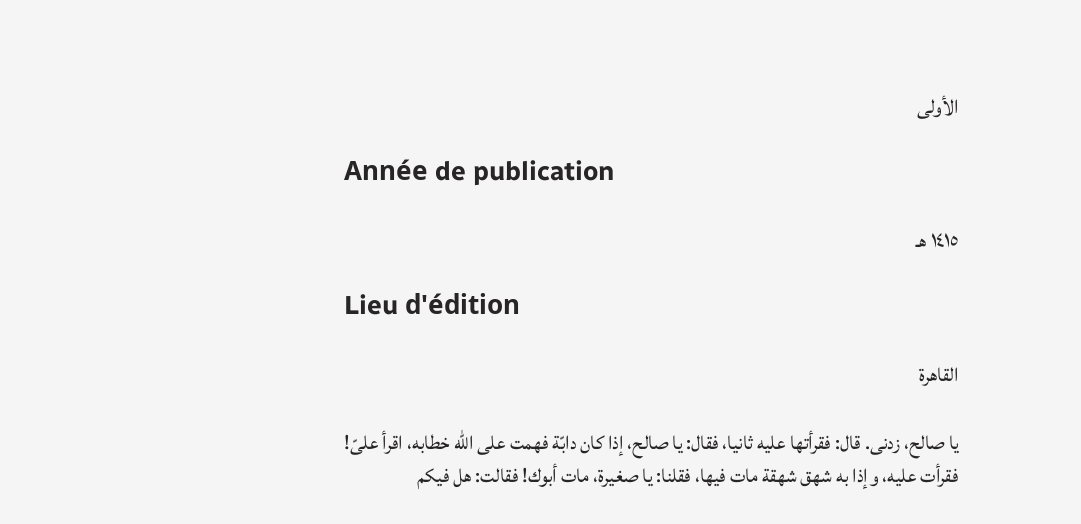الأولى

Année de publication

١٤١٥ هـ

Lieu d'édition

القاهرة

يا صالح، زدنى. قال: فقرأتها عليه ثانيا، فقال: يا صالح، إذا كان دابّة فهمت على الله خطابه، اقرأ علىّ! فقرأت عليه، وإذا به شهق شهقة مات فيها، فقلنا: يا صغيرة، مات أبوك! فقالت: هل فيكم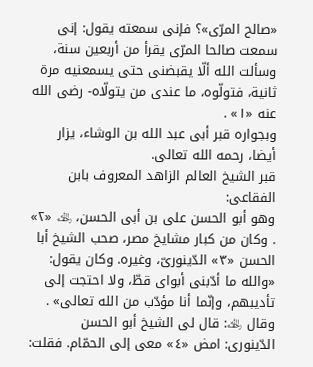«صالح المرّى»؟ فإنى سمعته يقول: إنى سمعت صالحا المرّى يقرأ من أربعين سنة، وسألت الله ألّا يقبضنى حتى يسمعنيه مرة ثانية، فتولّوه، ما عندى من يتولّاه- رضى الله عنه «١» .
وبجواره قبر أبى عبد الله بن الوشاء، يزار أيضا، رحمه الله تعالى.
قبر الشيخ العالم الزاهد المعروف بابن الفقاعى:
وهو أبو الحسن على بن أبى الحسن، ﵀ «٢» . وكان من كبار مشايخ مصر، صحب الشيخ أبا الحسن «٣» الدّينورىّ، وغيره. وكان يقول:
«والله ما أدّبنى أبواى قطّ، ولا احتجت إلى تأديبهم، وإنّما أنا مؤدّب من الله تعالى» .
وقال ﵀: قال لى الشيخ أبو الحسن الدّينورى: امض «٤» معى إلى الحمّام. فقلت: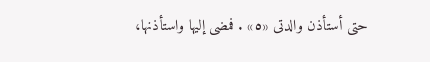حتى أستأذن والدتى «٥» . فمضى إليها واستأذنها،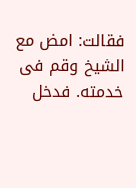فقالت: امض مع الشيخ وقم فى خدمته. فدخل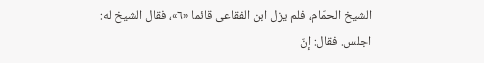الشيخ الحمّام، فلم يزل ابن الفقاعى قائما «٦»، فقال الشيخ له: اجلس. فقال: إنّ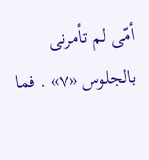أمّى لم تأمرنى بالجلوس «٧» . فما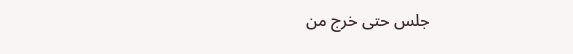جلس حتى خرج من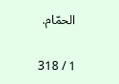الحمّام.

1 / 318